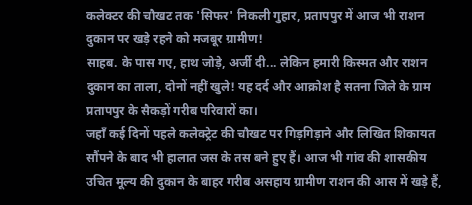कलेक्टर की चौखट तक 'सिफर' निकली गुहार, प्रतापपुर में आज भी राशन दुकान पर खड़े रहने को मजबूर ग्रामीण!
साहब. के पास गए, हाथ जोड़े, अर्जी दी... लेकिन हमारी किस्मत और राशन दुकान का ताला, दोनों नहीं खुले! यह दर्द और आक्रोश है सतना जिले के ग्राम प्रतापपुर के सैकड़ों गरीब परिवारों का।
जहाँ कई दिनों पहले कलेक्ट्रेट की चौखट पर गिड़गिड़ाने और लिखित शिकायत सौंपने के बाद भी हालात जस के तस बने हुए हैं। आज भी गांव की शासकीय उचित मूल्य की दुकान के बाहर गरीब असहाय ग्रामीण राशन की आस में खड़े हैं,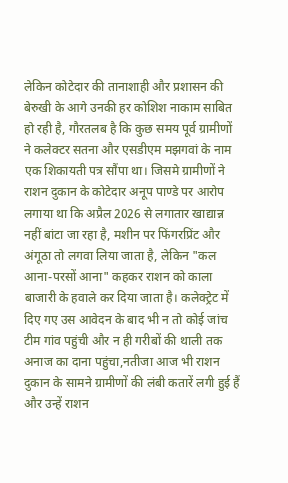लेकिन कोटेदार की तानाशाही और प्रशासन की बेरुखी के आगे उनकी हर कोशिश नाकाम साबित हो रही है, गौरतलब है कि कुछ समय पूर्व ग्रामीणों ने कलेक्टर सतना और एसडीएम मझगवां के नाम एक शिकायती पत्र सौंपा था। जिसमे ग्रामीणों ने राशन दुकान के कोटेदार अनूप पाण्डे पर आरोप लगाया था कि अप्रैल 2026 से लगातार खाद्यान्न नहीं बांटा जा रहा है, मशीन पर फिंगरप्रिंट और अंगूठा तो लगवा लिया जाता है, लेकिन "कल आना-परसों आना" कहकर राशन को काला बाजारी के हवाले कर दिया जाता है। कलेक्ट्रेट में दिए गए उस आवेदन के बाद भी न तो कोई जांच टीम गांव पहुंची और न ही गरीबों की थाली तक अनाज का दाना पहुंचा,नतीजा आज भी राशन दुकान के सामने ग्रामीणों की लंबी कतारें लगी हुई हैं और उन्हें राशन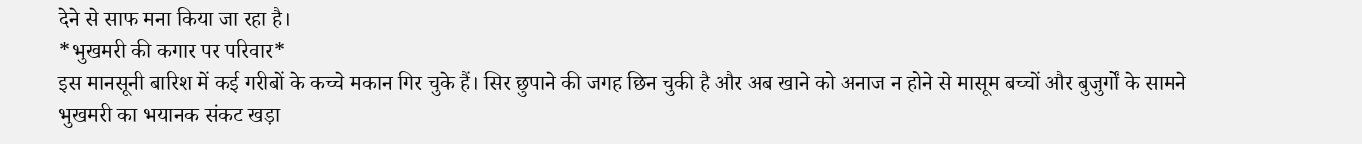देने से साफ मना किया जा रहा है।
*भुखमरी की कगार पर परिवार*
इस मानसूनी बारिश में कई गरीबों के कच्चे मकान गिर चुके हैं। सिर छुपाने की जगह छिन चुकी है और अब खाने को अनाज न होने से मासूम बच्चों और बुजुर्गों के सामने भुखमरी का भयानक संकट खड़ा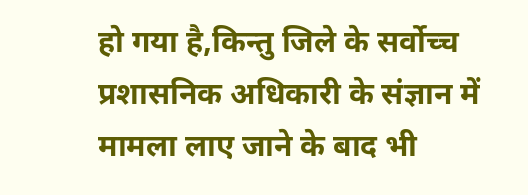हो गया है,किन्तु जिले के सर्वोच्च प्रशासनिक अधिकारी के संज्ञान में मामला लाए जाने के बाद भी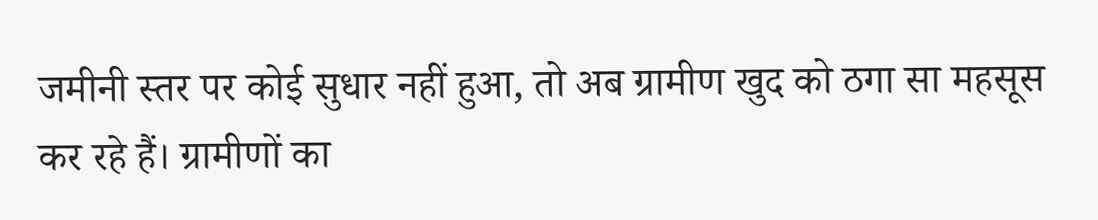जमीनी स्तर पर कोई सुधार नहीं हुआ, तो अब ग्रामीण खुद को ठगा सा महसूस कर रहे हैं। ग्रामीणों का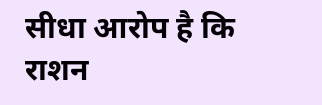सीधा आरोप है कि राशन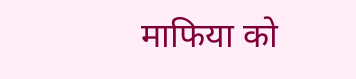माफिया को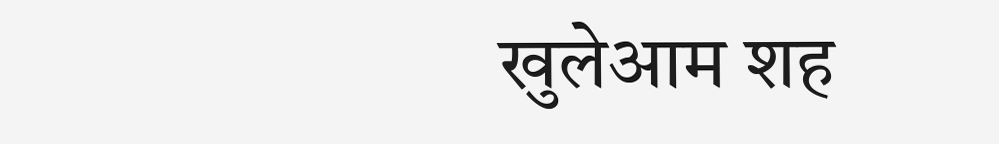खुलेआम शह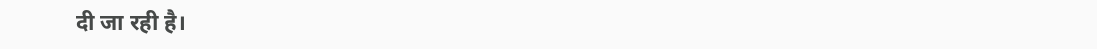दी जा रही है।